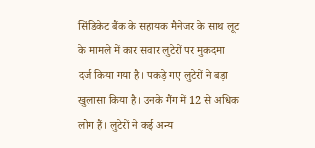सिंडिकेट बैंक के सहायक मैनेजर के साथ लूट के मामले में कार सवार लुटेरों पर मुकदमा दर्ज किया गया है। पकड़े गए लुटेरों ने बड़ा खुलासा किया है। उनके गैंग में 12 से अधिक लोग हैं। लुटेरों ने कई अन्य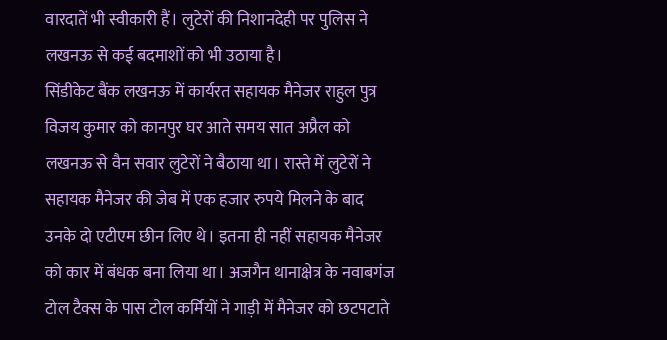वारदातें भी स्वीकारी हैं। लुटेरों की निशानदेही पर पुलिस ने लखनऊ से कई बदमाशों को भी उठाया है।
सिंडीकेट बैंक लखनऊ में कार्यरत सहायक मैनेजर राहुल पुत्र विजय कुमार को कानपुर घर आते समय सात अप्रैल को लखनऊ से वैन सवार लुटेरों ने बैठाया था। रास्ते में लुटेरों ने सहायक मैनेजर की जेब में एक हजार रुपये मिलने के बाद उनके दो एटीएम छीन लिए थे। इतना ही नहीं सहायक मैनेजर को कार में बंधक बना लिया था। अजगैन थानाक्षेत्र के नवाबगंज टोल टैक्स के पास टोल कर्मियों ने गाड़ी में मैनेजर को छटपटाते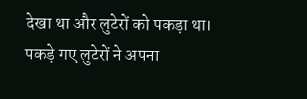देखा था और लुटेरों को पकड़ा था।
पकड़े गए लुटेरों ने अपना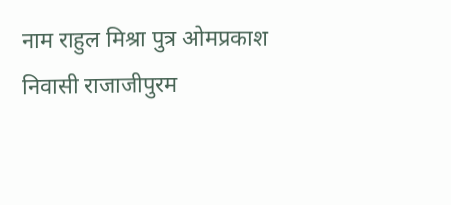नाम राहुल मिश्रा पुत्र ओमप्रकाश निवासी राजाजीपुरम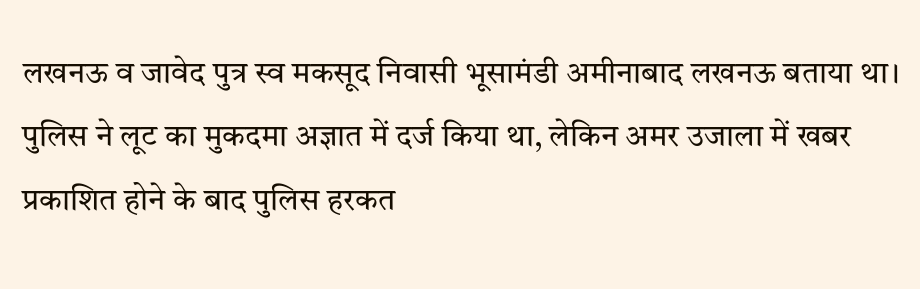लखनऊ व जावेद पुत्र स्व मकसूद निवासी भूसामंडी अमीनाबाद लखनऊ बताया था। पुलिस ने लूट का मुकदमा अज्ञात में दर्ज किया था, लेकिन अमर उजाला में खबर प्रकाशित होने के बाद पुलिस हरकत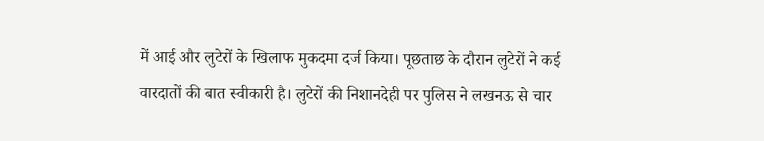में आई और लुटेरों के खिलाफ मुकदमा दर्ज किया। पूछताछ के दौरान लुटेरों ने कई वारदातों की बात स्वीकारी है। लुटेरों की निशानदेही पर पुलिस ने लखनऊ से चार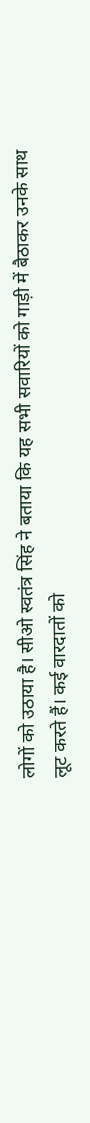लोगों को उठाया है। सीओ स्वतंत्र सिंह ने बताया कि यह सभी सवारियों को गाड़ी में बैठाकर उनके साथ लूट करते हैं। कई वारदातों को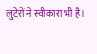लुटेरों ने स्वीकारा भी है।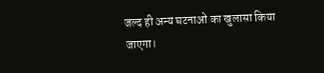जल्द ही अन्य घटनाओं का खुलासा किया जाएगा।